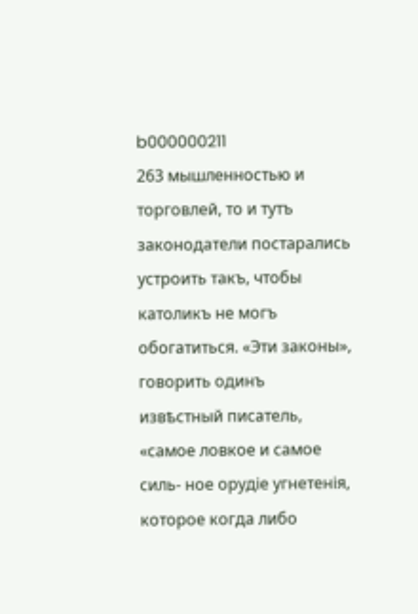b000000211
263 мышленностью и торговлей, то и тутъ законодатели постарались устроить такъ, чтобы католикъ не могъ обогатиться. «Эти законы», говорить одинъ извѣстный писатель, «самое ловкое и самое силь- ное орудіе угнетенія, которое когда либо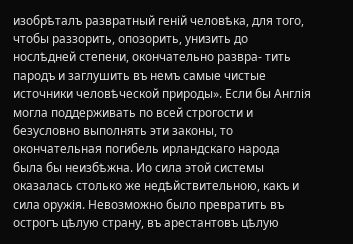изобрѣталъ развратный геній человѣка, для того, чтобы раззорить, опозорить, унизить до нослѣдней степени, окончательно развра- тить пародъ и заглушить въ немъ самые чистые источники человѣческой природы». Если бы Англія могла поддерживать по всей строгости и безусловно выполнять эти законы, то окончательная погибель ирландскаго народа была бы неизбѣжна. Ио сила этой системы оказалась столько же недѣйствительною, какъ и сила оружія. Невозможно было превратить въ острогъ цѣлую страну, въ арестантовъ цѣлую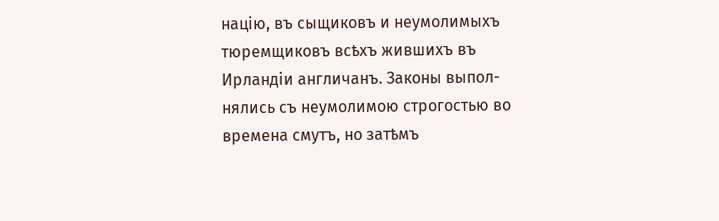націю, въ сыщиковъ и неумолимыхъ тюремщиковъ всѣхъ жившихъ въ Ирландіи англичанъ. Законы выпол- нялись съ неумолимою строгостью во времена смутъ, но затѣмъ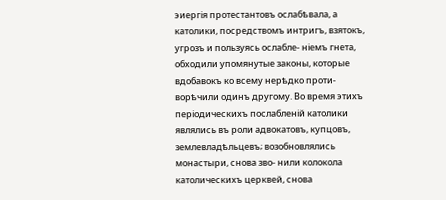эиергія протестантовъ ослабѣвала, а католики, посредствомъ интригъ, взятокъ, угрозъ и пользуясь ослабле- ніемъ гнета, обходили упомянутые законы, которые вдобавокъ ко всему нерѣдко проти- ворѣчили одинъ другому. Во время этихъ періодическихъ послабленій католики являлись въ роли адвокатовъ, купцовъ, землевладѣльцевъ; возобновлялись монастыри, снова зво- нили колокола католическихъ церквей, снова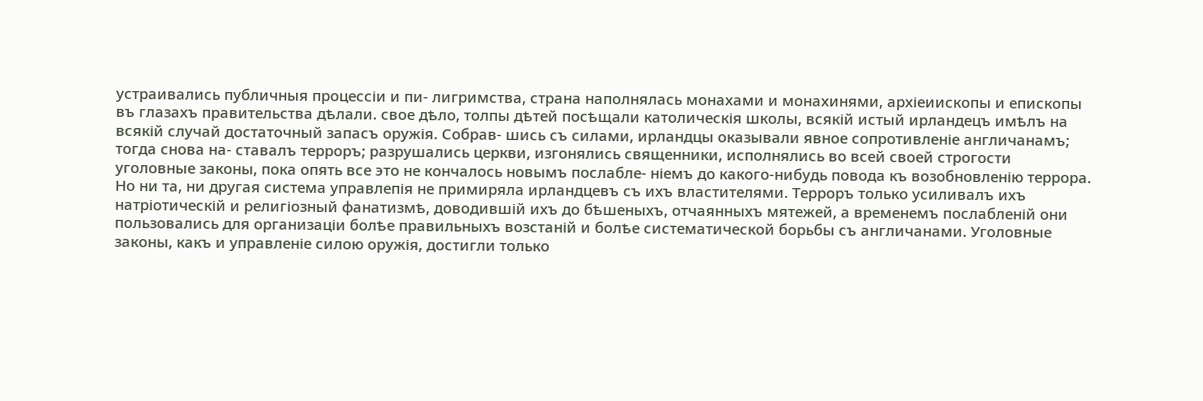устраивались публичныя процессіи и пи- лигримства, страна наполнялась монахами и монахинями, архіеиископы и епископы въ глазахъ правительства дѣлали. свое дѣло, толпы дѣтей посѣщали католическія школы, всякій истый ирландецъ имѣлъ на всякій случай достаточный запасъ оружія. Собрав- шись съ силами, ирландцы оказывали явное сопротивленіе англичанамъ; тогда снова на- ставалъ терроръ; разрушались церкви, изгонялись священники, исполнялись во всей своей строгости уголовные законы, пока опять все это не кончалось новымъ послабле- ніемъ до какого-нибудь повода къ возобновленію террора. Но ни та, ни другая система управлепія не примиряла ирландцевъ съ ихъ властителями. Терроръ только усиливалъ ихъ натріотическій и религіозный фанатизмѣ, доводившій ихъ до бѣшеныхъ, отчаянныхъ мятежей, а временемъ послабленій они пользовались для организаціи болѣе правильныхъ возстаній и болѣе систематической борьбы съ англичанами. Уголовные законы, какъ и управленіе силою оружія, достигли только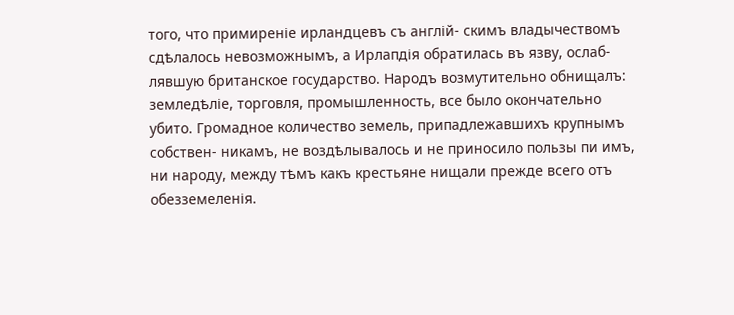того, что примиреніе ирландцевъ съ англій- скимъ владычествомъ сдѣлалось невозможнымъ, а Ирлапдія обратилась въ язву, ослаб- лявшую британское государство. Народъ возмутительно обнищалъ: земледѣліе, торговля, промышленность, все было окончательно убито. Громадное количество земель, припадлежавшихъ крупнымъ собствен- никамъ, не воздѣлывалось и не приносило пользы пи имъ, ни народу, между тѣмъ какъ крестьяне нищали прежде всего отъ обезземеленія.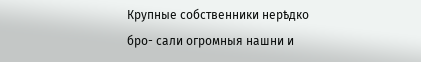Крупные собственники нерѣдко бро- сали огромныя нашни и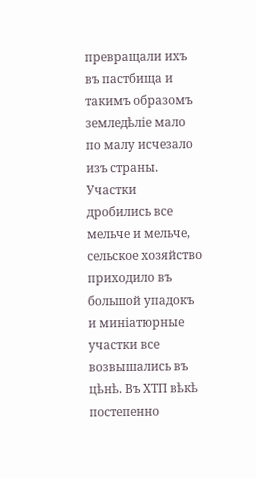превращали ихъ въ пастбища и такимъ образомъ земледѣліе мало по малу исчезало изъ страны. Участки дробились все мельче и мельче, сельское хозяйство приходило въ большой упадокъ и миніатюрные участки все возвышались въ цѣнѣ. Въ ХТП вѣкѣ постепенно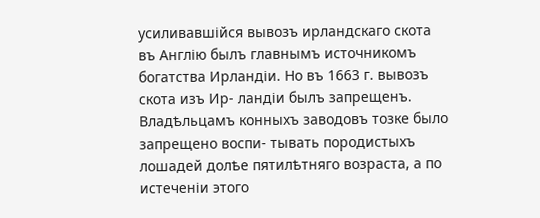усиливавшійся вывозъ ирландскаго скота въ Англію былъ главнымъ источникомъ богатства Ирландіи. Но въ 1663 г. вывозъ скота изъ Ир- ландіи былъ запрещенъ. Владѣльцамъ конныхъ заводовъ тозке было запрещено воспи- тывать породистыхъ лошадей долѣе пятилѣтняго возраста, а по истеченіи этого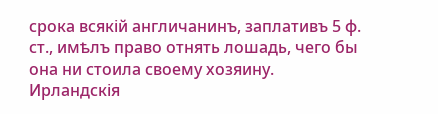срока всякій англичанинъ, заплативъ 5 ф. ст., имѣлъ право отнять лошадь, чего бы она ни стоила своему хозяину. Ирландскія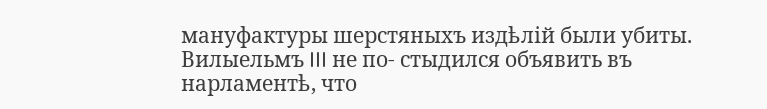мануфактуры шерстяныхъ издѣлій были убиты. Вилыельмъ III не по- стыдился объявить въ нарламентѣ, что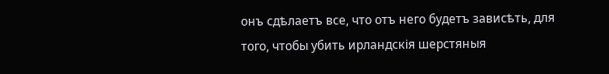онъ сдѣлаетъ все, что отъ него будетъ зависѣть, для того, чтобы убить ирландскія шерстяныя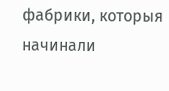фабрики, которыя начинали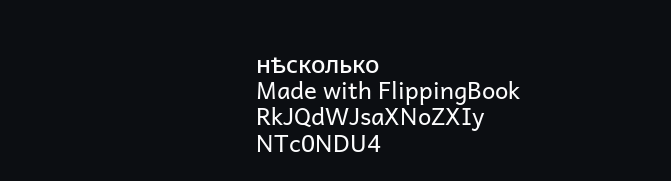нѣсколько
Made with FlippingBook
RkJQdWJsaXNoZXIy NTc0NDU4